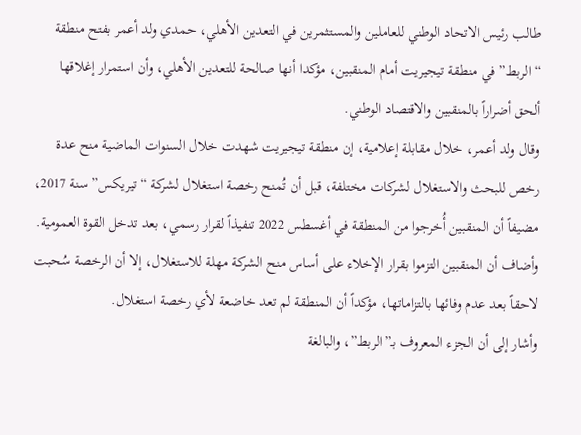طالب رئيس الاتحاد الوطني للعاملين والمستثمرين في التعدين الأهلي، حمدي ولد أعمر بفتح منطقة “الربط” في منطقة تيجيريت أمام المنقبين، مؤكدا أنها صالحة للتعدين الأهلي، وأن استمرار إغلاقها ألحق أضراراً بالمنقبين والاقتصاد الوطني.
وقال ولد أعمر، خلال مقابلة إعلامية، إن منطقة تيجيريت شهدت خلال السنوات الماضية منح عدة رخص للبحث والاستغلال لشركات مختلفة، قبل أن تُمنح رخصة استغلال لشركة “تيريكس” سنة 2017، مضيفاً أن المنقبين أُخرجوا من المنطقة في أغسطس 2022 تنفيذاً لقرار رسمي، بعد تدخل القوة العمومية.
وأضاف أن المنقبين التزموا بقرار الإخلاء على أساس منح الشركة مهلة للاستغلال، إلا أن الرخصة سُحبت لاحقاً بعد عدم وفائها بالتزاماتها، مؤكداً أن المنطقة لم تعد خاضعة لأي رخصة استغلال.
وأشار إلى أن الجزء المعروف بـ”الربط”، والبالغة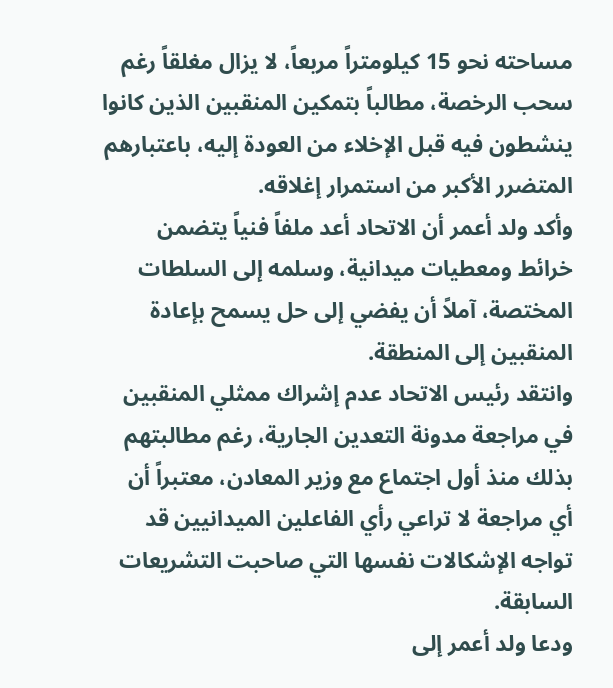مساحته نحو 15 كيلومتراً مربعاً، لا يزال مغلقاً رغم سحب الرخصة، مطالباً بتمكين المنقبين الذين كانوا ينشطون فيه قبل الإخلاء من العودة إليه، باعتبارهم المتضرر الأكبر من استمرار إغلاقه.
وأكد ولد أعمر أن الاتحاد أعد ملفاً فنياً يتضمن خرائط ومعطيات ميدانية، وسلمه إلى السلطات المختصة، آملاً أن يفضي إلى حل يسمح بإعادة المنقبين إلى المنطقة.
وانتقد رئيس الاتحاد عدم إشراك ممثلي المنقبين في مراجعة مدونة التعدين الجارية، رغم مطالبتهم بذلك منذ أول اجتماع مع وزير المعادن، معتبراً أن أي مراجعة لا تراعي رأي الفاعلين الميدانيين قد تواجه الإشكالات نفسها التي صاحبت التشريعات السابقة.
ودعا ولد أعمر إلى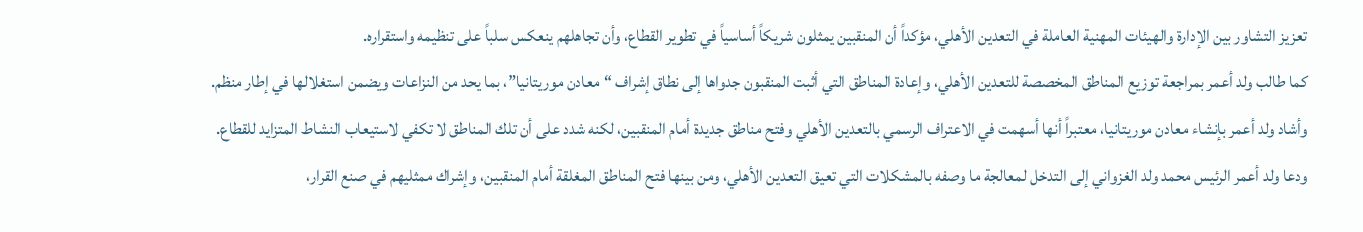تعزيز التشاور بين الإدارة والهيئات المهنية العاملة في التعدين الأهلي، مؤكداً أن المنقبين يمثلون شريكاً أساسياً في تطوير القطاع، وأن تجاهلهم ينعكس سلباً على تنظيمه واستقراره.
كما طالب ولد أعمر بمراجعة توزيع المناطق المخصصة للتعدين الأهلي، وإعادة المناطق التي أثبت المنقبون جدواها إلى نطاق إشراف “معادن موريتانيا”، بما يحد من النزاعات ويضمن استغلالها في إطار منظم.
وأشاد ولد أعمر بإنشاء معادن موريتانيا، معتبراً أنها أسهمت في الاعتراف الرسمي بالتعدين الأهلي وفتح مناطق جديدة أمام المنقبين، لكنه شدد على أن تلك المناطق لا تكفي لاستيعاب النشاط المتزايد للقطاع.
ودعا ولد أعمر الرئيس محمد ولد الغزواني إلى التدخل لمعالجة ما وصفه بالمشكلات التي تعيق التعدين الأهلي، ومن بينها فتح المناطق المغلقة أمام المنقبين، وإشراك ممثليهم في صنع القرار،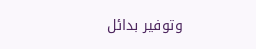وتوفير بدائل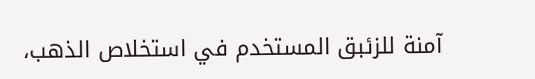آمنة للزئبق المستخدم في استخلاص الذهب،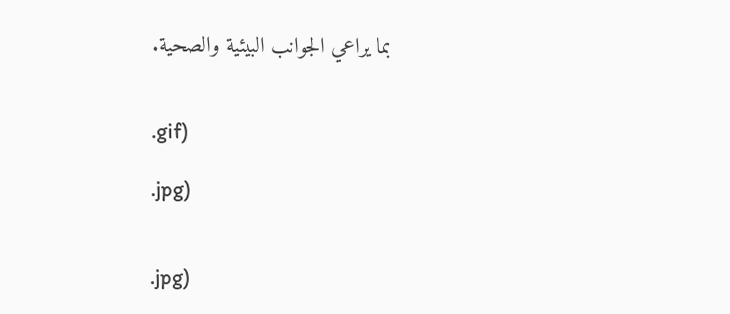بما يراعي الجوانب البيئية والصحية.


.gif)

.jpg)


.jpg)